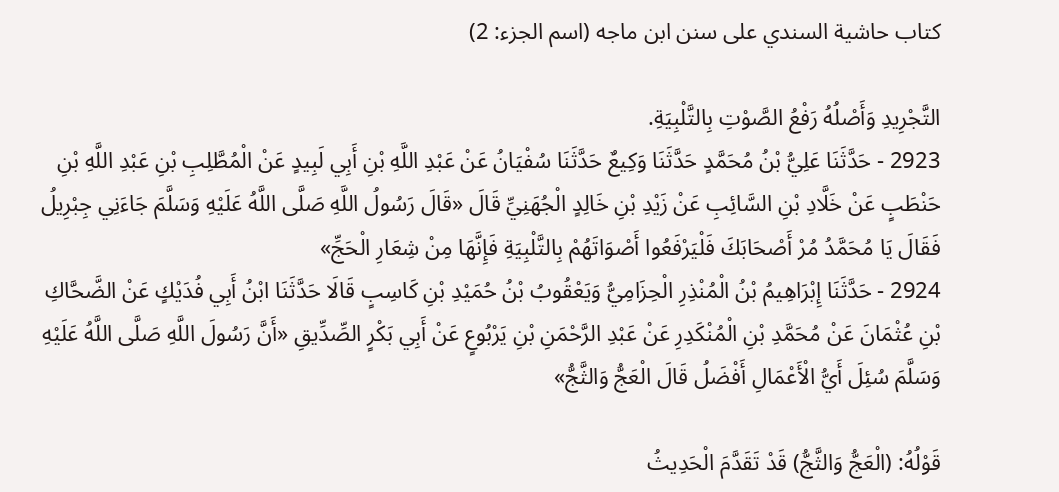كتاب حاشية السندي على سنن ابن ماجه (اسم الجزء: 2)

التَّجْرِيدِ وَأَصْلُهُ رَفْعُ الصَّوْتِ بِالتَّلْبِيَةِ.
2923 - حَدَّثَنَا عَلِيُّ بْنُ مُحَمَّدٍ حَدَّثَنَا وَكِيعٌ حَدَّثَنَا سُفْيَانُ عَنْ عَبْدِ اللَّهِ بْنِ أَبِي لَبِيدٍ عَنْ الْمُطَّلِبِ بْنِ عَبْدِ اللَّهِ بْنِ حَنْطَبٍ عَنْ خَلَّادِ بْنِ السَّائِبِ عَنْ زَيْدِ بْنِ خَالِدٍ الْجُهَنِيِّ قَالَ «قَالَ رَسُولُ اللَّهِ صَلَّى اللَّهُ عَلَيْهِ وَسَلَّمَ جَاءَنِي جِبْرِيلُ فَقَالَ يَا مُحَمَّدُ مُرْ أَصْحَابَكَ فَلْيَرْفَعُوا أَصْوَاتَهُمْ بِالتَّلْبِيَةِ فَإِنَّهَا مِنْ شِعَارِ الْحَجِّ»
2924 - حَدَّثَنَا إِبْرَاهِيمُ بْنُ الْمُنْذِرِ الْحِزَامِيُّ وَيَعْقُوبُ بْنُ حُمَيْدِ بْنِ كَاسِبٍ قَالَا حَدَّثَنَا ابْنُ أَبِي فُدَيْكٍ عَنْ الضَّحَّاكِ بْنِ عُثْمَانَ عَنْ مُحَمَّدِ بْنِ الْمُنْكَدِرِ عَنْ عَبْدِ الرَّحْمَنِ بْنِ يَرْبُوعٍ عَنْ أَبِي بَكْرٍ الصِّدِّيقِ «أَنَّ رَسُولَ اللَّهِ صَلَّى اللَّهُ عَلَيْهِ وَسَلَّمَ سُئِلَ أَيُّ الْأَعْمَالِ أَفْضَلُ قَالَ الْعَجُّ وَالثَّجُّ»

قَوْلُهُ: (الْعَجُّ وَالثَّجُّ) قَدْ تَقَدَّمَ الْحَدِيثُ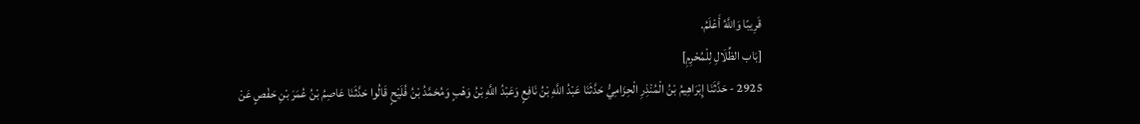قَرِيبًا وَاللَّهُ أَعْلَمُ.
[بَاب الظِّلَالِ لِلْمُحْرِمِ]
2925 - حَدَّثَنَا إِبْرَاهِيمُ بْنُ الْمُنْذِرِ الْحِزَامِيُّ حَدَّثَنَا عَبْدُ اللَّهِ بْنُ نَافِعٍ وَعَبْدُ اللَّهِ بْنُ وَهْبٍ وَمُحَمَّدُ بْنُ فُلَيْحٍ قَالُوا حَدَّثَنَا عَاصِمُ بْنُ عُمَرَ بْنِ حَفْصٍ عَنْ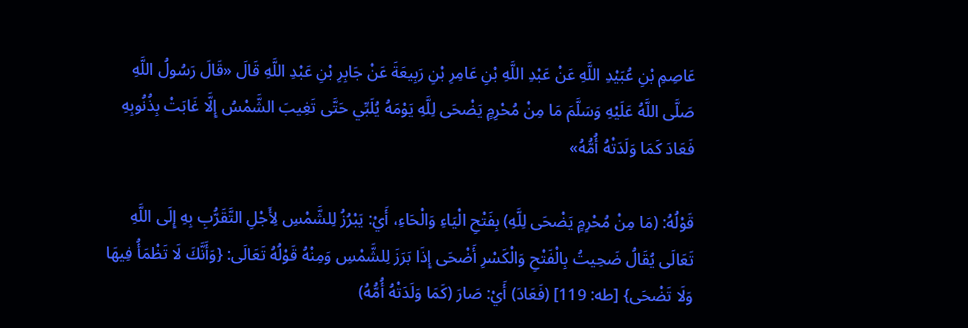عَاصِمِ بْنِ عُبَيْدِ اللَّهِ عَنْ عَبْدِ اللَّهِ بْنِ عَامِرِ بْنِ رَبِيعَةَ عَنْ جَابِرِ بْنِ عَبْدِ اللَّهِ قَالَ «قَالَ رَسُولُ اللَّهِ صَلَّى اللَّهُ عَلَيْهِ وَسَلَّمَ مَا مِنْ مُحْرِمٍ يَضْحَى لِلَّهِ يَوْمَهُ يُلَبِّي حَتَّى تَغِيبَ الشَّمْسُ إِلَّا غَابَتْ بِذُنُوبِهِ فَعَادَ كَمَا وَلَدَتْهُ أُمُّهُ»

قَوْلُهُ: (مَا مِنْ مُحْرِمٍ يَضْحَى لِلَّهِ) بِفَتْحِ الْيَاءِ وَالْحَاءِ، أَيْ: يَبْرُزُ لِلشَّمْسِ لِأَجْلِ التَّقَرُّبِ بِهِ إِلَى اللَّهِ تَعَالَى يُقَالُ ضَحِيتُ بِالْفَتْحِ وَالْكَسْرِ أَضْحَى إِذَا بَرَزَ لِلشَّمْسِ وَمِنْهُ قَوْلُهُ تَعَالَى: {وَأَنَّكَ لَا تَظْمَأُ فِيهَا وَلَا تَضْحَى} [طه: 119] (فَعَادَ) أَيْ: صَارَ (كَمَا وَلَدَتْهُ أُمُّهُ)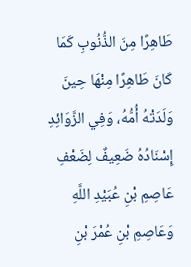طَاهِرًا مِنَ الذُّنُوبِ كَمَا كَانَ طَاهِرًا مِنْهَا حِينَ وَلَدَتْهُ أُمُّهُ، وَفِي الزَّوَائِدِ إِسْنَادُهُ ضَعِيفٌ لِضَعْفِ عَاصِمِ بْنِ عُبَيْدِ اللَّهِ وَعَاصِمِ بْنِ عُمْرَ بْنِ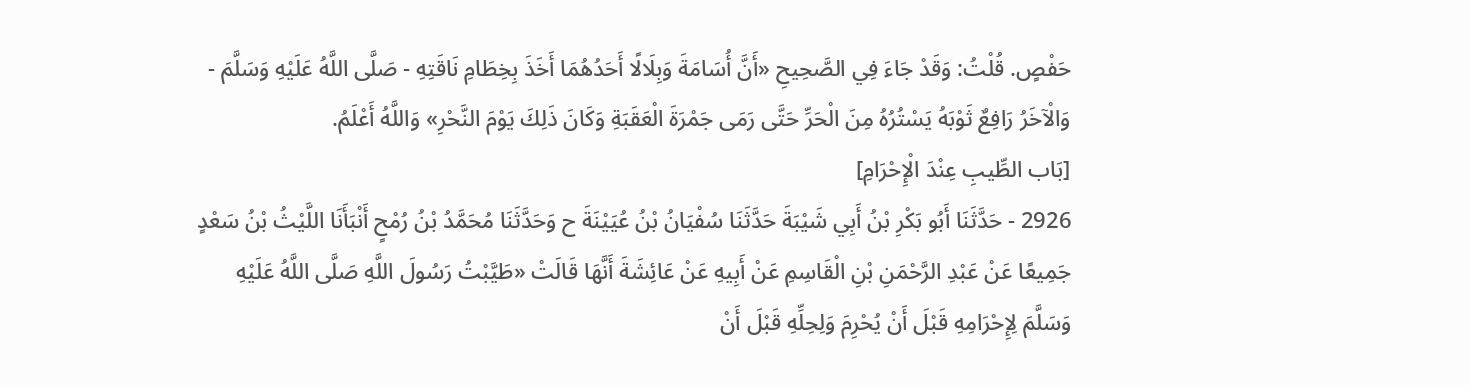حَفْصٍ. قُلْتُ: وَقَدْ جَاءَ فِي الصَّحِيحِ «أَنَّ أُسَامَةَ وَبِلَالًا أَحَدُهُمَا أَخَذَ بِخِطَامِ نَاقَتِهِ - صَلَّى اللَّهُ عَلَيْهِ وَسَلَّمَ - وَالْآخَرُ رَافِعٌ ثَوْبَهُ يَسْتُرُهُ مِنَ الْحَرِّ حَتَّى رَمَى جَمْرَةَ الْعَقَبَةِ وَكَانَ ذَلِكَ يَوْمَ النَّحْرِ» وَاللَّهُ أَعْلَمُ.
[بَاب الطِّيبِ عِنْدَ الْإِحْرَامِ]
2926 - حَدَّثَنَا أَبُو بَكْرِ بْنُ أَبِي شَيْبَةَ حَدَّثَنَا سُفْيَانُ بْنُ عُيَيْنَةَ ح وَحَدَّثَنَا مُحَمَّدُ بْنُ رُمْحٍ أَنْبَأَنَا اللَّيْثُ بْنُ سَعْدٍ جَمِيعًا عَنْ عَبْدِ الرَّحْمَنِ بْنِ الْقَاسِمِ عَنْ أَبِيهِ عَنْ عَائِشَةَ أَنَّهَا قَالَتْ «طَيَّبْتُ رَسُولَ اللَّهِ صَلَّى اللَّهُ عَلَيْهِ وَسَلَّمَ لِإِحْرَامِهِ قَبْلَ أَنْ يُحْرِمَ وَلِحِلِّهِ قَبْلَ أَنْ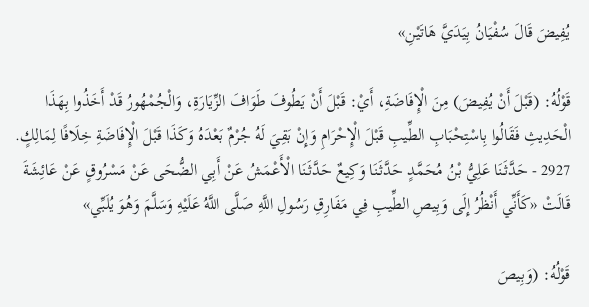يُفِيضَ قَالَ سُفْيَانُ بِيَدَيَّ هَاتَيْنِ»

قَوْلُهُ: (قَبْلَ أَنْ يُفِيضَ) مِنَ الْإِفَاضَةِ، أَيْ: قَبْلَ أَنْ يَطُوفَ طَوَافَ الزِّيَارَةِ، وَالْجُمْهُورُ قَدْ أَخَذُوا بِهَذَا الْحَدِيثِ فَقَالُوا بِاسْتِحْبَابِ الطِّيبِ قَبْلَ الْإِحْرَامِ وَإِنْ بَقِيَ لَهُ جُرْمٌ بَعْدَهُ وَكَذَا قَبْلَ الْإِفَاضَةِ خِلَافًا لِمَالِكٍ.
2927 - حَدَّثَنَا عَلِيُّ بْنُ مُحَمَّدٍ حَدَّثَنَا وَكِيعٌ حَدَّثَنَا الْأَعْمَشُ عَنْ أَبِي الضُّحَى عَنْ مَسْرُوقٍ عَنْ عَائِشَةَ قَالَتْ «كَأَنِّي أَنْظُرُ إِلَى وَبِيصِ الطِّيبِ فِي مَفَارِقِ رَسُولِ اللَّهِ صَلَّى اللَّهُ عَلَيْهِ وَسَلَّمَ وَهُوَ يُلَبِّي»

قَوْلُهُ: (وَبِيصَ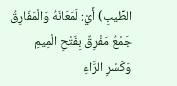الطِّيبِ) أَيْ: لَمَعَانَهُ وَالْمَفَارِقُ جَمْعُ مَفْرِقٌ بِفَتْحِ الْمِيمِ وَكَسْرِ الرَّاءِ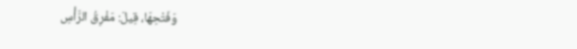وَفَتْحِهَا، قِيلَ: مَفْرِقُ الرَّأْسِ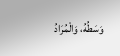وَسَطُهُ، وَالْمُرَادُ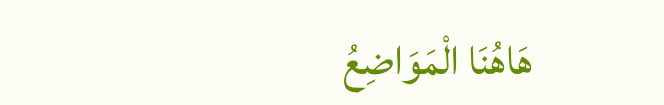هَاهُنَا الْمَوَاضِعُ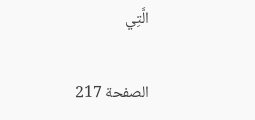الَّتِي

الصفحة 217